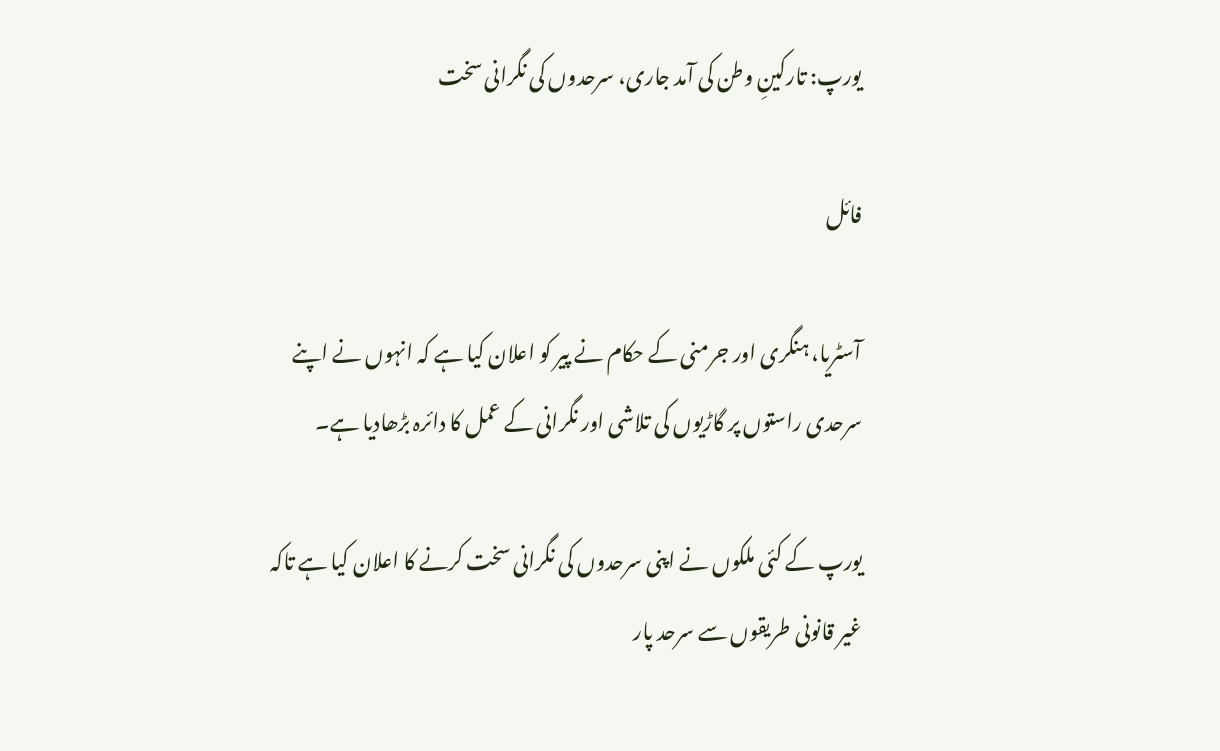یورپ: تارکینِ وطن کی آمد جاری، سرحدوں کی نگرانی سخت

فائل

آسٹریا، ہنگری اور جرمنی کے حکام نے پیر کو اعلان کیا ہے کہ انہوں نے اپنے سرحدی راستوں پر گاڑیوں کی تلاشی اور نگرانی کے عمل کا دائرہ بڑھادیا ہے۔

یورپ کے کئی ملکوں نے اپنی سرحدوں کی نگرانی سخت کرنے کا اعلان کیا ہے تاکہ غیر قانونی طریقوں سے سرحد پار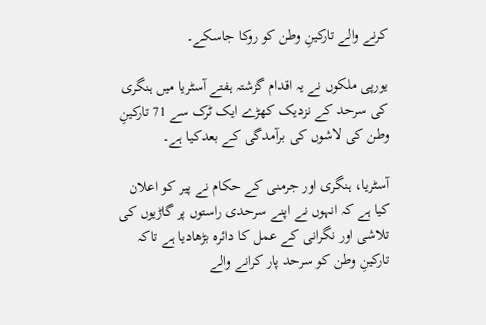کرنے والے تارکینِ وطن کو روکا جاسکے۔

یورپی ملکوں نے یہ اقدام گزشتہ ہفتے آسٹریا میں ہنگری کی سرحد کے نزدیک کھڑے ایک ٹرک سے 71 تارکینِ وطن کی لاشوں کی برآمدگی کے بعدکیا ہے۔

آسٹریا، ہنگری اور جرمنی کے حکام نے پیر کو اعلان کیا ہے کہ انہوں نے اپنے سرحدی راستوں پر گاڑیوں کی تلاشی اور نگرانی کے عمل کا دائرہ بڑھادیا ہے تاکہ تارکینِ وطن کو سرحد پار کرانے والے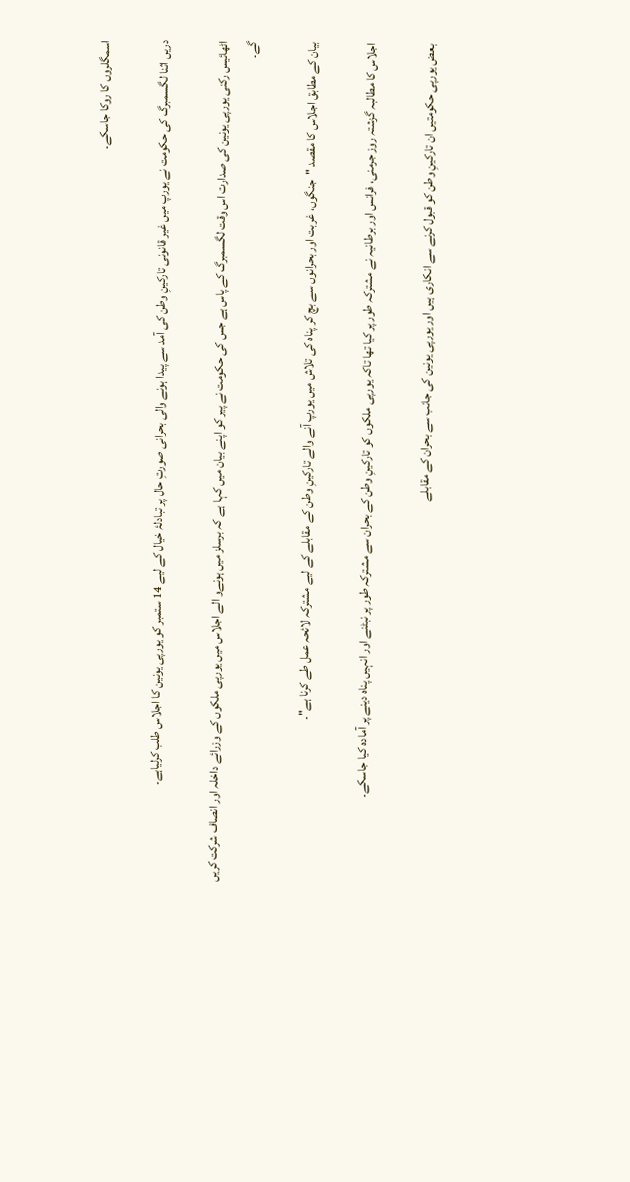اسمگلروں کا روکا جاسکے۔

دریں اثنا لگسمبرگ کی حکومت نے یورپ میں غیر قانونی تارکینِ وطن کی آمد سے پیدا ہونے والی بحرانی صورتِ حال پر تبادلۂ خیال کے لیے 14 ستمبر کو یورپی یونین کا اجلاس طلب کرلیاہے۔

اٹھائیس رکنی یورپی یونین کی صدارت اس وقت لگسمبرگ کے پاس ہے جس کی حکومت نے پیر کو اپنے بیان میں کہا ہے کہ برسلز میں ہونےو الے اجلاس میں یورپی ملکوں کے وزرائے داخلہ اور انصاف شرکت کریں گے۔

بیان کے مطابق اجلاس کا مقصد "جنگوں، غربت اور بحرانوں سے بچ کر پناہ کی تلاش میں یورپ آنے والے تارکینِ وطن کے مقابلے کے لیے مشترکہ لائحہ عمل طے کرنا ہے"۔

اجلاس کا مطالبہ گزشتہ روز جرمنی، فرانس اور برطانیہ نے مشترکہ طور پر کیا تھا تاکہ یورپی ملکوں کو تارکینِ وطن کے بحران سے مشترکہ طور پر نبٹنے اور انہیں پناہ دینے پر آمادہ کیا جاسکے۔

بعض یورپی حکومتیں ان تارکینِ وطن کو قبول کرنے سے انکاری ہیں اور یورپی یونین کی جانب سے بحران کے مقابلے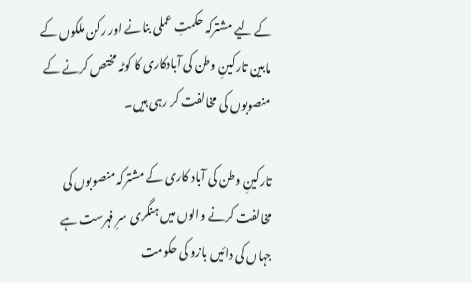کے لیے مشترکہ حکمتِ عملی بنانے اور رکن ملکوں کے مابین تارکینِ وطن کی آبادکاری کا کوٹہ مختص کرنے کے منصوبوں کی مخالفت کر رہی ہیں۔

تارکینِ وطن کی آباد کاری کے مشترکہ منصوبوں کی مخالفت کرنے والوں میں ہنگری سرِ فہرست ہے جہاں کی دائیں بازو کی حکومت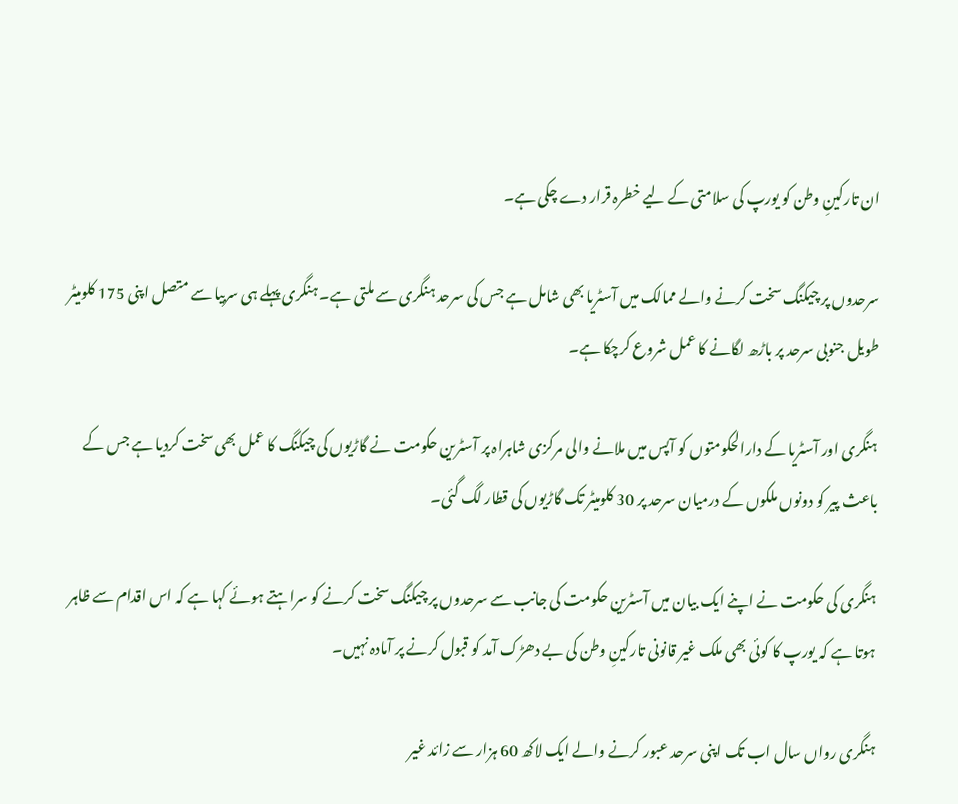ان تارکینِ وطن کو یورپ کی سلامتی کے لیے خطرہ قرار دے چکی ہے۔

سرحدوں پر چیکنگ سخت کرنے والے ممالک میں آسٹریا بھی شامل ہے جس کی سرحد ہنگری سے ملتی ہے۔ ہنگری پہلے ہی سربیا سے متصل اپنی 175 کلومیٹر طویل جنوبی سرحد پر باڑھ لگانے کا عمل شروع کرچکا ہے۔

ہنگری اور آسٹریا کے دارالحکومتوں کو آپس میں ملانے والی مرکزی شاہراہ پر آسٹرین حکومت نے گاڑیوں کی چیکنگ کا عمل بھی سخت کردیا ہے جس کے باعث پیر کو دونوں ملکوں کے درمیان سرحد پر 30 کلومیٹر تک گاڑیوں کی قطار لگ گئی۔

ہنگری کی حکومت نے اپنے ایک بیان میں آسٹرین حکومت کی جانب سے سرحدوں پر چیکنگ سخت کرنے کو سراہتے ہوئے کہا ہے کہ اس اقدام سے ظاہر ہوتا ہے کہ یورپ کا کوئی بھی ملک غیر قانونی تارکینِ وطن کی بے دھڑک آمد کو قبول کرنے پر آمادہ نہیں۔

ہنگری رواں سال اب تک اپنی سرحد عبور کرنے والے ایک لاکھ 60 ہزار سے زائد غیر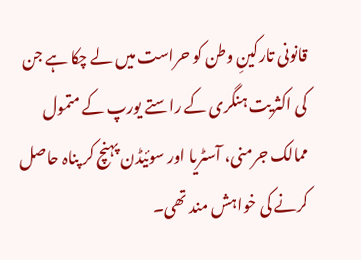قانونی تارکینِ وطن کو حراست میں لے چکا ہے جن کی اکثریت ہنگری کے راستے یورپ کے متمول ممالک جرمنی، آسٹریا اور سوئیڈن پہنچ کر پناہ حاصل کرنے کی خواہش مند تھی۔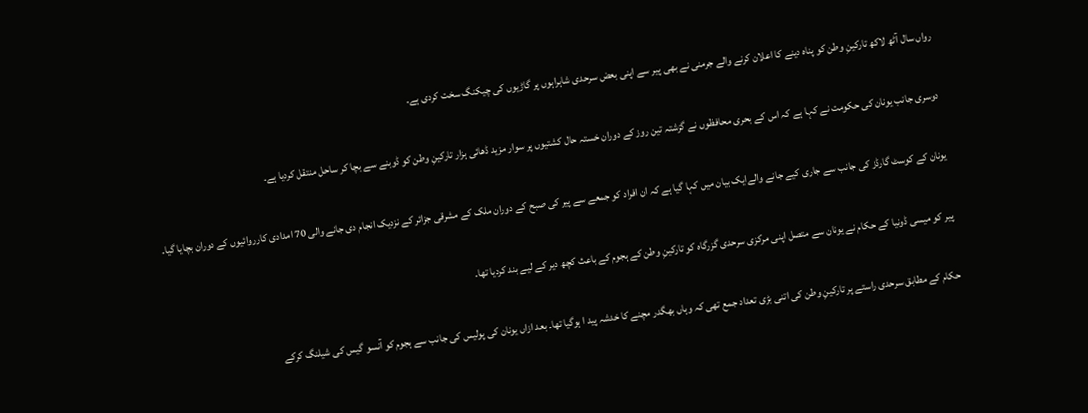رواں سال آٹھ لاکھ تارکینِ وطن کو پناہ دینے کا اعلان کرنے والے جرمنی نے بھی پیر سے اپنی بعض سرحدی شاہراہوں پر گاڑیوں کی چیکنگ سخت کردی ہے۔

دوسری جانب یونان کی حکومت نے کہا ہے کہ اس کے بحری محافظوں نے گزشتہ تین روز کے دوران خستہ حال کشتیوں پر سوار مزید ڈھائی ہزار تارکینِ وطن کو ڈوبنے سے بچا کر ساحل منتقل کردیا ہے۔

یونان کے کوسٹ گارڈز کی جانب سے جاری کیے جانے والےایک بیان میں کہا گیا ہے کہ ان افراد کو جمعے سے پیر کی صبح کے دوران ملک کے مشرقی جزائر کے نزدیک انجام دی جانے والی 70 امدادی کارروائیوں کے دوران بچایا گیا۔

پیر کو میسی ڈونیا کے حکام نے یونان سے متصل اپنی مرکزی سرحدی گزرگاہ کو تارکینِ وطن کے ہجوم کے باعث کچھ دیر کے لیے بند کردیا تھا۔

حکام کے مطابق سرحدی راستے پر تارکینِ وطن کی اتنی بڑی تعداد جمع تھی کہ وہاں بھگدر مچنے کا خدشہ پید ا ہوگیا تھا۔ بعد ازاں یونان کی پولیس کی جانب سے ہجوم کو آنسو گیس کی شیلنگ کرکے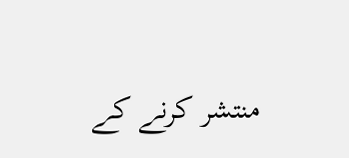منتشر کرنے کے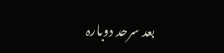بعد سرحد دوبارہ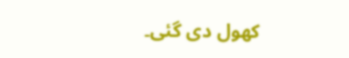کھول دی گئی۔